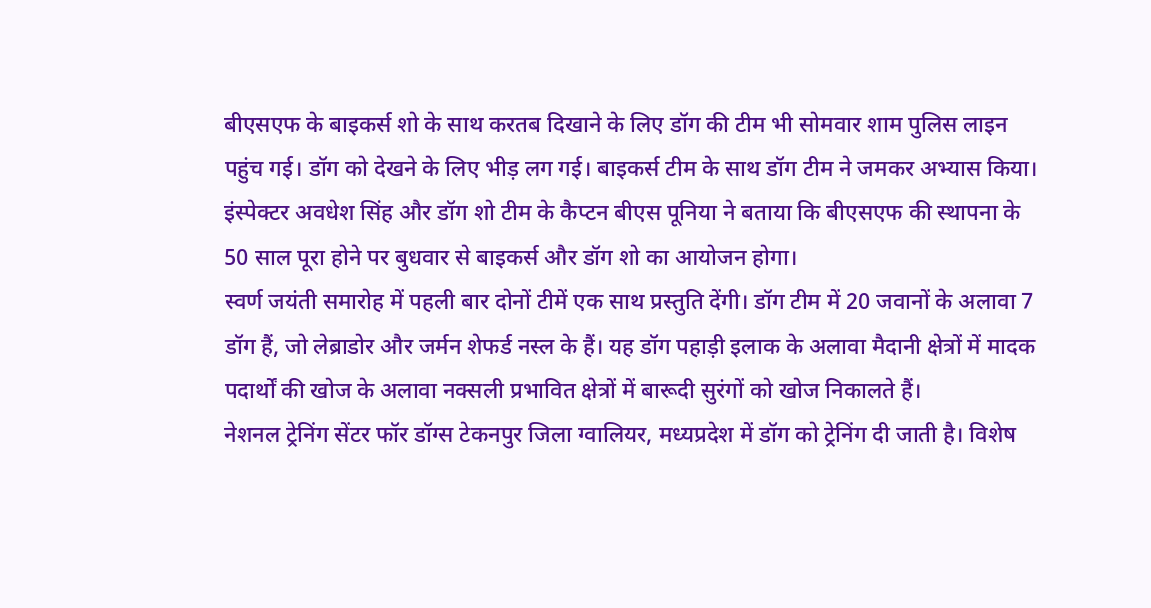बीएसएफ के बाइकर्स शो के साथ करतब दिखाने के लिए डॉग की टीम भी सोमवार शाम पुलिस लाइन पहुंच गई। डॉग को देखने के लिए भीड़ लग गई। बाइकर्स टीम के साथ डॉग टीम ने जमकर अभ्यास किया।
इंस्पेक्टर अवधेश सिंह और डॉग शो टीम के कैप्टन बीएस पूनिया ने बताया कि बीएसएफ की स्थापना के 50 साल पूरा होने पर बुधवार से बाइकर्स और डॉग शो का आयोजन होगा।
स्वर्ण जयंती समारोह में पहली बार दोनों टीमें एक साथ प्रस्तुति देंगी। डॉग टीम में 20 जवानों के अलावा 7 डॉग हैं, जो लेब्राडोर और जर्मन शेफर्ड नस्ल के हैं। यह डॉग पहाड़ी इलाक के अलावा मैदानी क्षेत्रों में मादक पदार्थों की खोज के अलावा नक्सली प्रभावित क्षेत्रों में बारूदी सुरंगों को खोज निकालते हैं।
नेशनल ट्रेनिंग सेंटर फॉर डॉग्स टेकनपुर जिला ग्वालियर, मध्यप्रदेश में डॉग को ट्रेनिंग दी जाती है। विशेष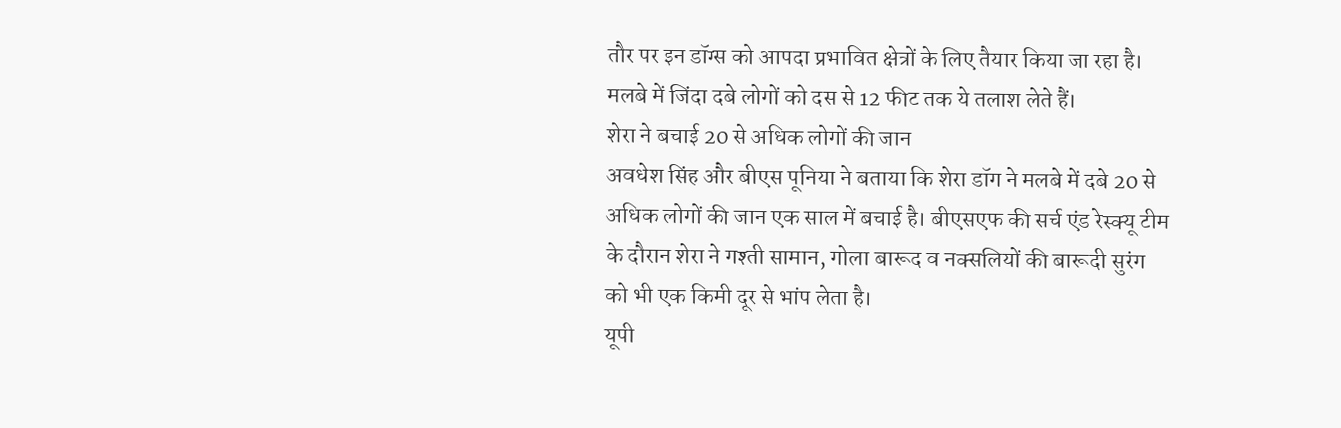तौर पर इन डॉग्स को आपदा प्रभावित क्षेत्रों के लिए तैयार किया जा रहा है। मलबे में जिंदा दबे लोगों को दस से 12 फीट तक ये तलाश लेते हैं।
शेरा ने बचाई 20 से अधिक लोगों की जान
अवधेश सिंह और बीएस पूनिया ने बताया कि शेरा डॉग ने मलबे में दबे 20 से अधिक लोगों की जान एक साल में बचाई है। बीएसएफ की सर्च एंड रेस्क्यू टीम के दौरान शेरा ने गश्ती सामान, गोला बारूद व नक्सलियों की बारूदी सुरंग को भी एक किमी दूर से भांप लेता है।
यूपी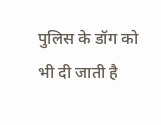पुलिस के डॉग को भी दी जाती है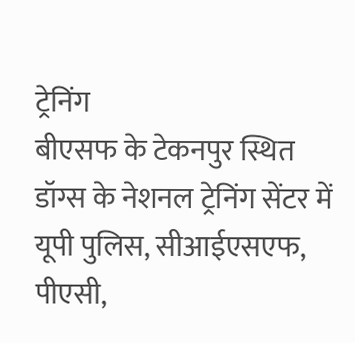ट्रेनिंग
बीएसफ के टेकनपुर स्थित डॉग्स के नेशनल ट्रेनिंग सेंटर में यूपी पुलिस, सीआईएसएफ, पीएसी,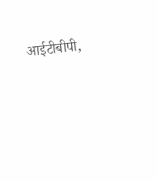आईटीबीपी,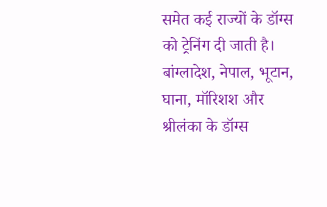समेत कई राज्यों के डॉग्स को ट्रेनिंग दी जाती है। बांग्लादेश, नेपाल, भूटान, घाना, मॉरिशश और श्रीलंका के डॉग्स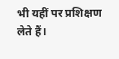भी यहीं पर प्रशिक्षण लेते हैं।